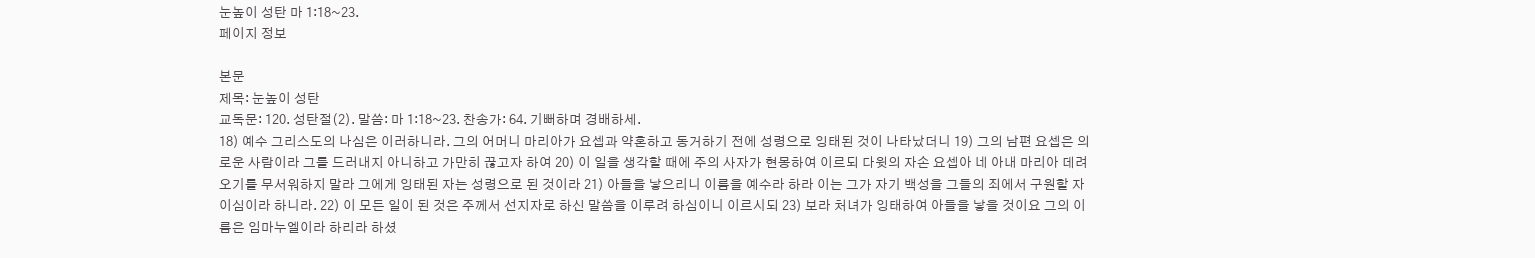눈높이 성탄 마 1:18~23.
페이지 정보

본문
제목: 눈높이 성탄
교독문: 120. 성탄절(2). 말씀: 마 1:18~23. 찬송가: 64. 기뻐하며 경배하세.
18) 예수 그리스도의 나심은 이러하니라. 그의 어머니 마리아가 요셉과 약혼하고 동거하기 전에 성령으로 잉태된 것이 나타났더니 19) 그의 남편 요셉은 의로운 사람이라 그를 드러내지 아니하고 가만히 끊고자 하여 20) 이 일을 생각할 때에 주의 사자가 현몽하여 이르되 다윗의 자손 요셉아 네 아내 마리아 데려오기를 무서워하지 말라 그에게 잉태된 자는 성령으로 된 것이라 21) 아들을 낳으리니 이름을 예수라 하라 이는 그가 자기 백성을 그들의 죄에서 구원할 자이심이라 하니라. 22) 이 모든 일이 된 것은 주께서 선지자로 하신 말씀을 이루려 하심이니 이르시되 23) 보라 처녀가 잉태하여 아들을 낳을 것이요 그의 이름은 임마누엘이라 하리라 하셨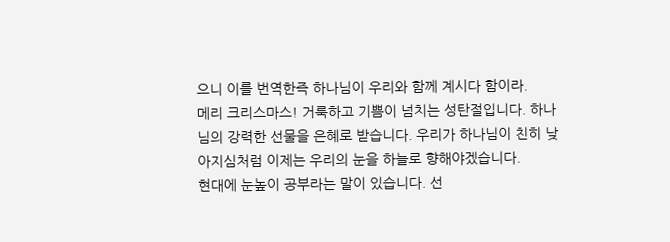으니 이를 번역한즉 하나님이 우리와 함께 계시다 함이라.
메리 크리스마스! 거룩하고 기쁨이 넘치는 성탄절입니다. 하나님의 강력한 선물을 은혜로 받습니다. 우리가 하나님이 친히 낮아지심처럼 이제는 우리의 눈을 하늘로 향해야겠습니다.
현대에 눈높이 공부라는 말이 있습니다. 선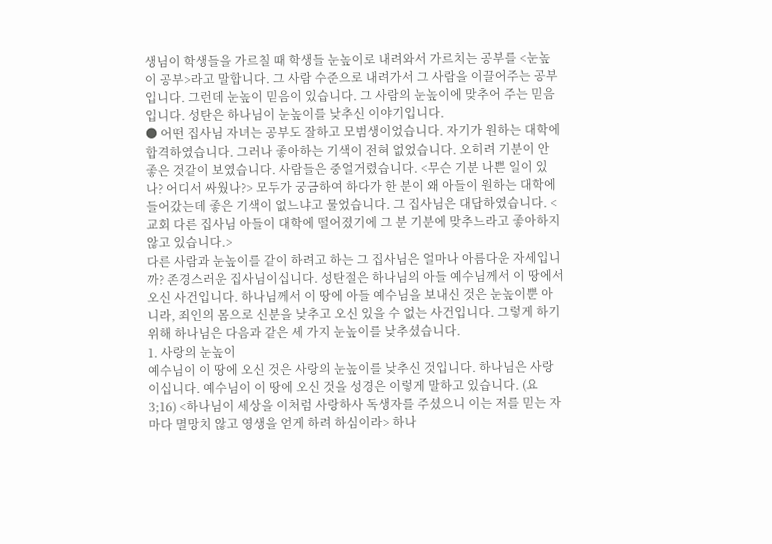생님이 학생들을 가르칠 때 학생들 눈높이로 내려와서 가르치는 공부를 <눈높이 공부>라고 말합니다. 그 사람 수준으로 내려가서 그 사람을 이끌어주는 공부입니다. 그런데 눈높이 믿음이 있습니다. 그 사람의 눈높이에 맞추어 주는 믿음입니다. 성탄은 하나님이 눈높이를 낮추신 이야기입니다.
● 어떤 집사님 자녀는 공부도 잘하고 모범생이었습니다. 자기가 원하는 대학에 합격하였습니다. 그러나 좋아하는 기색이 전혀 없었습니다. 오히려 기분이 안 좋은 것같이 보였습니다. 사람들은 중얼거렸습니다. <무슨 기분 나쁜 일이 있나? 어디서 싸웠나?> 모두가 궁금하여 하다가 한 분이 왜 아들이 원하는 대학에 들어갔는데 좋은 기색이 없느냐고 물었습니다. 그 집사님은 대답하였습니다. <교회 다른 집사님 아들이 대학에 떨어졌기에 그 분 기분에 맞추느라고 좋아하지 않고 있습니다.>
다른 사람과 눈높이를 같이 하려고 하는 그 집사님은 얼마나 아름다운 자세입니까? 존경스러운 집사님이십니다. 성탄절은 하나님의 아들 예수님께서 이 땅에서 오신 사건입니다. 하나님께서 이 땅에 아들 예수님을 보내신 것은 눈높이뿐 아니라, 죄인의 몸으로 신분을 낮추고 오신 있을 수 없는 사건입니다. 그렇게 하기 위해 하나님은 다음과 같은 세 가지 눈높이를 낮추셨습니다.
1. 사랑의 눈높이
예수님이 이 땅에 오신 것은 사랑의 눈높이를 낮추신 것입니다. 하나님은 사랑이십니다. 예수님이 이 땅에 오신 것을 성경은 이렇게 말하고 있습니다. (요 3;16) <하나님이 세상을 이처럼 사랑하사 독생자를 주셨으니 이는 저를 믿는 자마다 멸망치 않고 영생을 얻게 하려 하심이라> 하나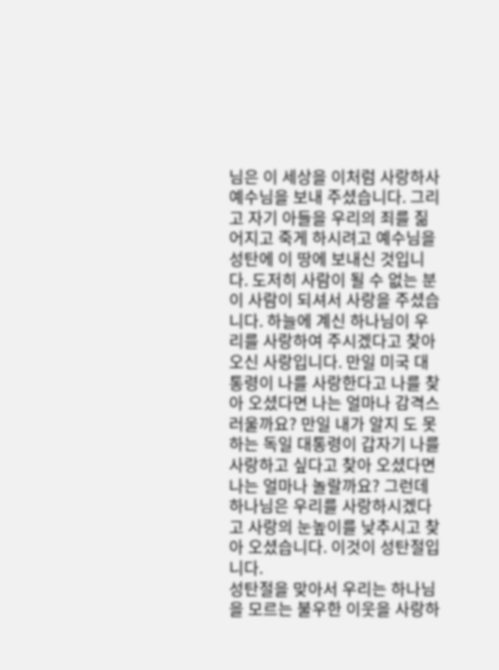님은 이 세상을 이처럼 사랑하사 예수님을 보내 주셨습니다. 그리고 자기 아들을 우리의 죄를 짊어지고 죽게 하시려고 예수님을 성탄에 이 땅에 보내신 것입니다. 도저히 사람이 될 수 없는 분이 사람이 되셔서 사랑을 주셨습니다. 하늘에 계신 하나님이 우리를 사랑하여 주시겠다고 찾아오신 사랑입니다. 만일 미국 대통령이 나를 사랑한다고 나를 찾아 오셨다면 나는 얼마나 감격스러울까요? 만일 내가 알지 도 못 하는 독일 대통령이 갑자기 나를 사랑하고 싶다고 찾아 오셨다면 나는 얼마나 놀랄까요? 그런데 하나님은 우리를 사랑하시겠다고 사랑의 눈높이를 낮추시고 찾아 오셨습니다. 이것이 성탄절입니다.
성탄절을 맞아서 우리는 하나님을 모르는 불우한 이웃을 사랑하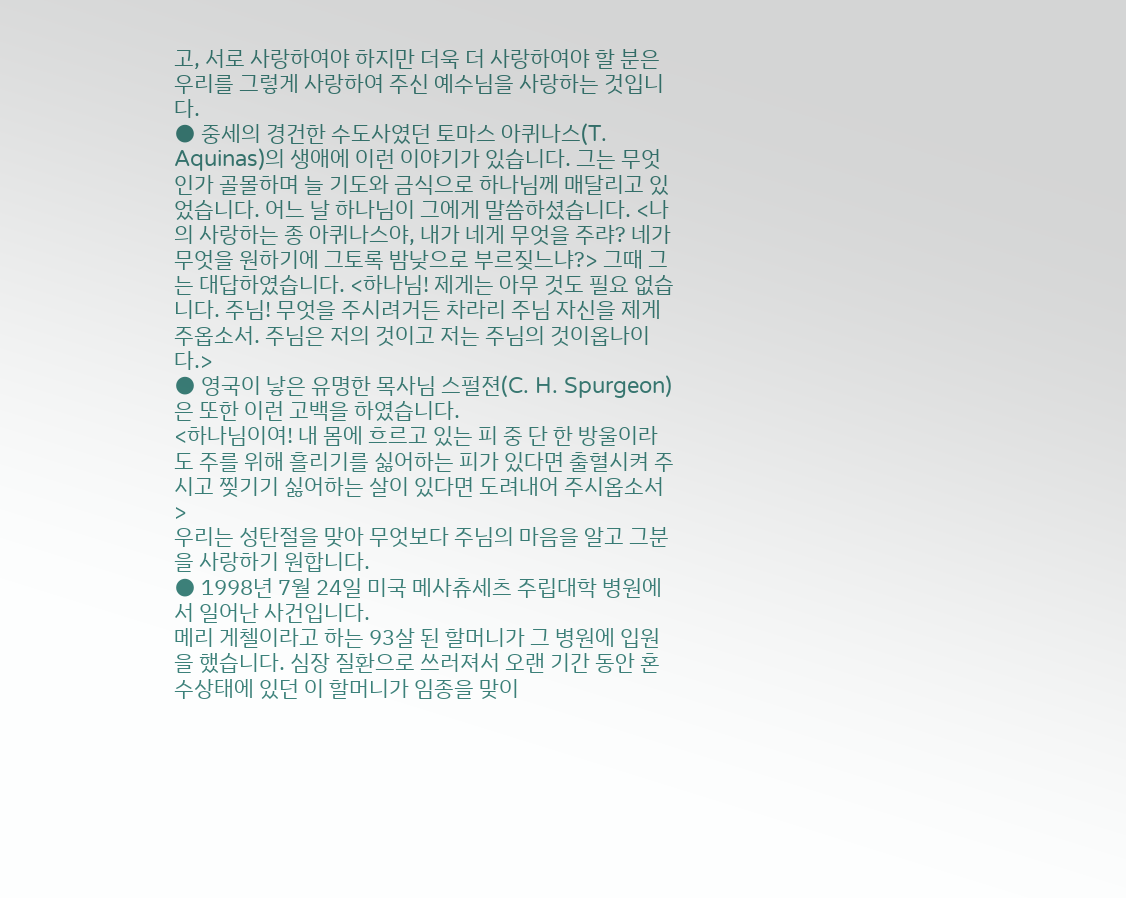고, 서로 사랑하여야 하지만 더욱 더 사랑하여야 할 분은 우리를 그렇게 사랑하여 주신 예수님을 사랑하는 것입니다.
● 중세의 경건한 수도사였던 토마스 아퀴나스(T. Aquinas)의 생애에 이런 이야기가 있습니다. 그는 무엇인가 골몰하며 늘 기도와 금식으로 하나님께 매달리고 있었습니다. 어느 날 하나님이 그에게 말씀하셨습니다. <나의 사랑하는 종 아퀴나스야, 내가 네게 무엇을 주랴? 네가 무엇을 원하기에 그토록 밤낮으로 부르짖느냐?> 그때 그는 대답하였습니다. <하나님! 제게는 아무 것도 필요 없습니다. 주님! 무엇을 주시려거든 차라리 주님 자신을 제게 주옵소서. 주님은 저의 것이고 저는 주님의 것이옵나이다.>
● 영국이 낳은 유명한 목사님 스펄젼(C. H. Spurgeon)은 또한 이런 고백을 하였습니다.
<하나님이여! 내 몸에 흐르고 있는 피 중 단 한 방울이라도 주를 위해 흘리기를 싫어하는 피가 있다면 출혈시켜 주시고 찢기기 싫어하는 살이 있다면 도려내어 주시옵소서>
우리는 성탄절을 맞아 무엇보다 주님의 마음을 알고 그분을 사랑하기 원합니다.
● 1998년 7월 24일 미국 메사츄세츠 주립대학 병원에서 일어난 사건입니다.
메리 게첼이라고 하는 93살 된 할머니가 그 병원에 입원을 했습니다. 심장 질환으로 쓰러져서 오랜 기간 동안 혼수상태에 있던 이 할머니가 임종을 맞이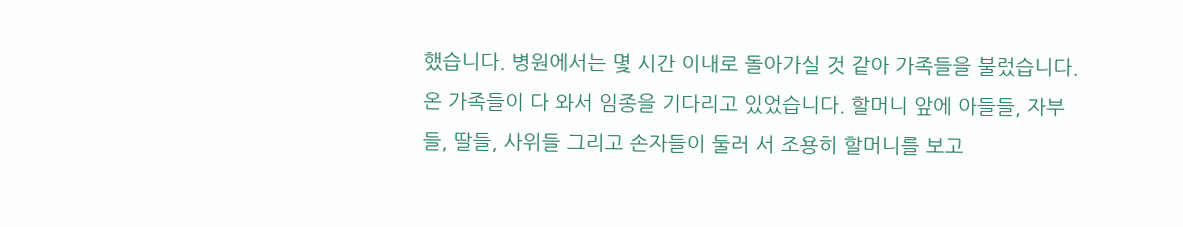했습니다. 병원에서는 몇 시간 이내로 돌아가실 것 같아 가족들을 불렀습니다. 온 가족들이 다 와서 임종을 기다리고 있었습니다. 할머니 앞에 아들들, 자부들, 딸들, 사위들 그리고 손자들이 둘러 서 조용히 할머니를 보고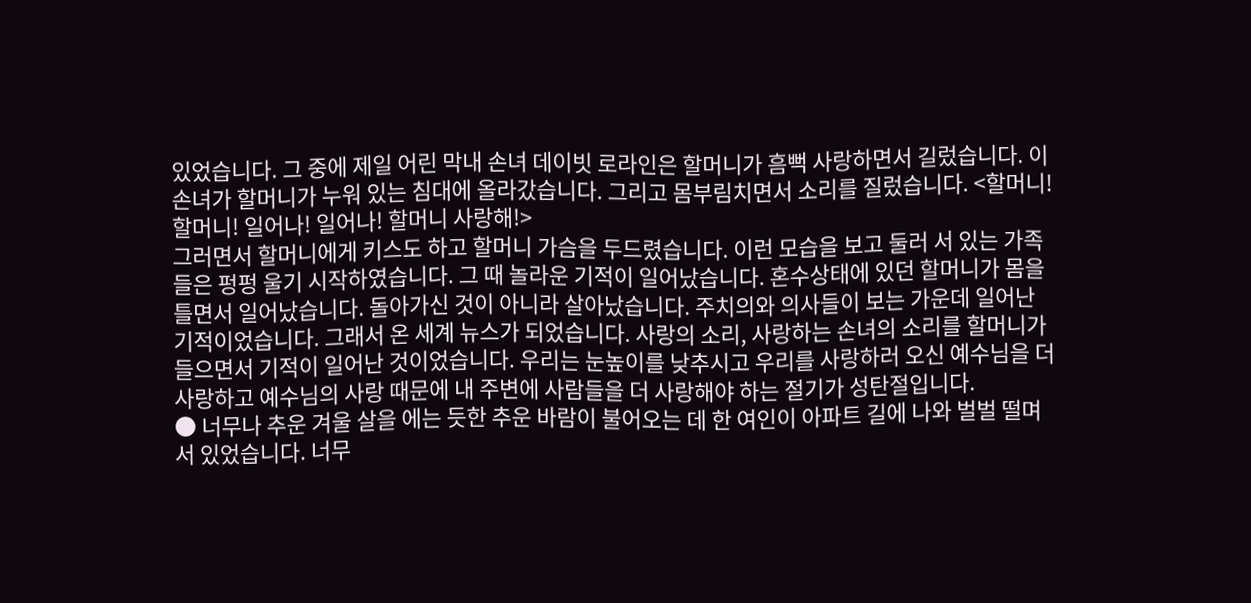있었습니다. 그 중에 제일 어린 막내 손녀 데이빗 로라인은 할머니가 흠뻑 사랑하면서 길렀습니다. 이 손녀가 할머니가 누워 있는 침대에 올라갔습니다. 그리고 몸부림치면서 소리를 질렀습니다. <할머니! 할머니! 일어나! 일어나! 할머니 사랑해!>
그러면서 할머니에게 키스도 하고 할머니 가슴을 두드렸습니다. 이런 모습을 보고 둘러 서 있는 가족들은 펑펑 울기 시작하였습니다. 그 때 놀라운 기적이 일어났습니다. 혼수상태에 있던 할머니가 몸을 틀면서 일어났습니다. 돌아가신 것이 아니라 살아났습니다. 주치의와 의사들이 보는 가운데 일어난 기적이었습니다. 그래서 온 세계 뉴스가 되었습니다. 사랑의 소리, 사랑하는 손녀의 소리를 할머니가 들으면서 기적이 일어난 것이었습니다. 우리는 눈높이를 낮추시고 우리를 사랑하러 오신 예수님을 더 사랑하고 예수님의 사랑 때문에 내 주변에 사람들을 더 사랑해야 하는 절기가 성탄절입니다.
● 너무나 추운 겨울 살을 에는 듯한 추운 바람이 불어오는 데 한 여인이 아파트 길에 나와 벌벌 떨며 서 있었습니다. 너무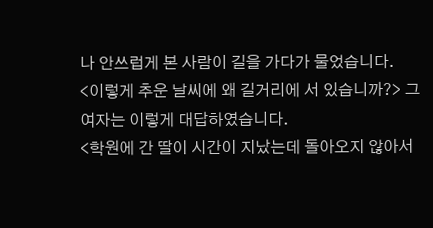나 안쓰럽게 본 사람이 길을 가다가 물었습니다.
<이렇게 추운 날씨에 왜 길거리에 서 있습니까?> 그 여자는 이렇게 대답하였습니다.
<학원에 간 딸이 시간이 지났는데 돌아오지 않아서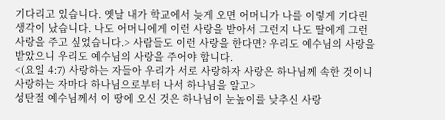기다리고 있습니다. 옛날 내가 학교에서 늦게 오면 어머니가 나를 이렇게 기다린 생각이 났습니다. 나도 어머니에게 이런 사랑을 받아서 그런지 나도 딸에게 그런 사랑을 주고 싶었습니다.> 사람들도 이런 사랑을 한다면? 우리도 예수님의 사랑을 받았으니 우리도 예수님의 사랑을 주어야 합니다.
<(요일 4:7) 사랑하는 자들아 우리가 서로 사랑하자 사랑은 하나님께 속한 것이니 사랑하는 자마다 하나님으로부터 나서 하나님을 알고>
성탄절 예수님께서 이 땅에 오신 것은 하나님이 눈높이를 낮추신 사랑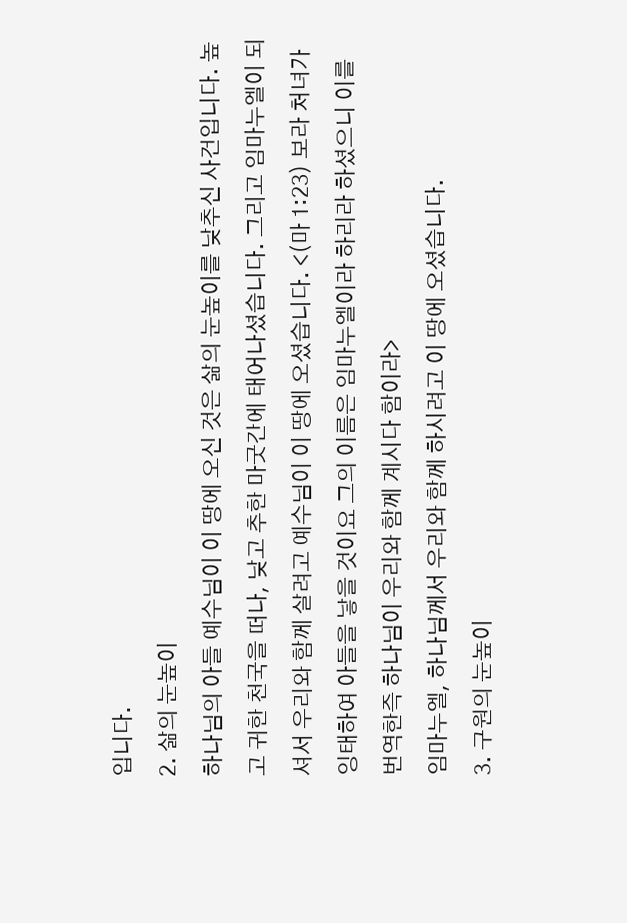입니다.
2. 삶의 눈높이
하나님의 아들 예수님이 이 땅에 오신 것은 삶의 눈높이를 낮추신 사건입니다. 높고 귀한 천국을 떠나, 낮고 추한 마굿간에 태어나셨습니다. 그리고 임마누엘이 되셔서 우리와 함께 살려고 예수님이 이 땅에 오셨습니다. <(마 1:23) 보라 처녀가 잉태하여 아들을 낳을 것이요 그의 이름은 임마누엘이라 하리라 하셨으니 이를 번역한즉 하나님이 우리와 함께 계시다 함이라>
임마누엘, 하나님께서 우리와 함께 하시려고 이 땅에 오셨습니다.
3. 구원의 눈높이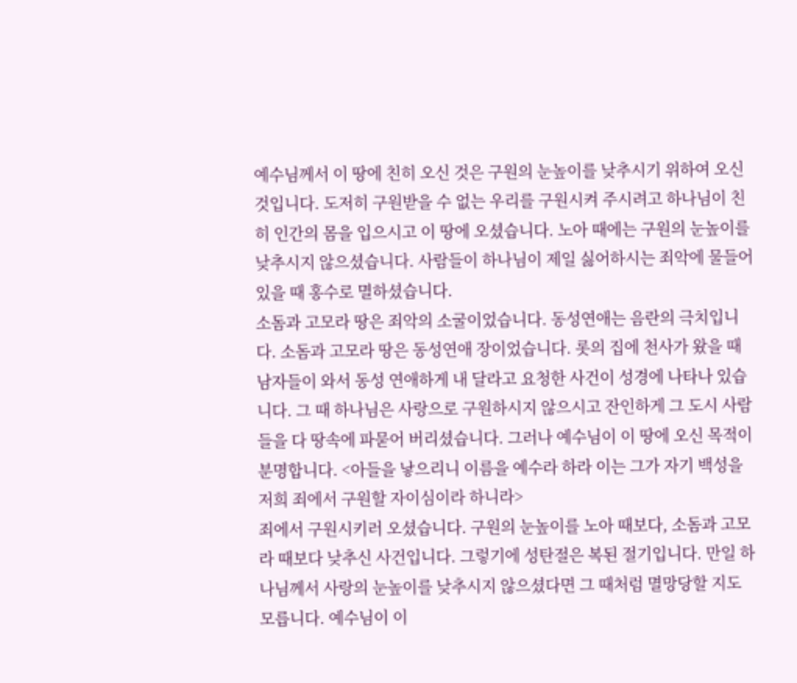예수님께서 이 땅에 친히 오신 것은 구원의 눈높이를 낮추시기 위하여 오신 것입니다. 도저히 구원받을 수 없는 우리를 구원시켜 주시려고 하나님이 친히 인간의 몸을 입으시고 이 땅에 오셨습니다. 노아 때에는 구원의 눈높이를 낮추시지 않으셨습니다. 사람들이 하나님이 제일 싫어하시는 죄악에 물들어 있을 때 홍수로 멸하셨습니다.
소돔과 고모라 땅은 죄악의 소굴이었습니다. 동성연애는 음란의 극치입니다. 소돔과 고모라 땅은 동성연애 장이었습니다. 롯의 집에 천사가 왔을 때 남자들이 와서 동성 연애하게 내 달라고 요청한 사건이 성경에 나타나 있습니다. 그 때 하나님은 사랑으로 구원하시지 않으시고 잔인하게 그 도시 사람들을 다 땅속에 파묻어 버리셨습니다. 그러나 예수님이 이 땅에 오신 목적이 분명합니다. <아들을 낳으리니 이름을 예수라 하라 이는 그가 자기 백성을 저희 죄에서 구원할 자이심이라 하니라>
죄에서 구원시키러 오셨습니다. 구원의 눈높이를 노아 때보다, 소돔과 고모라 때보다 낮추신 사건입니다. 그렇기에 성탄절은 복된 절기입니다. 만일 하나님께서 사랑의 눈높이를 낮추시지 않으셨다면 그 때처럼 멸망당할 지도 모릅니다. 예수님이 이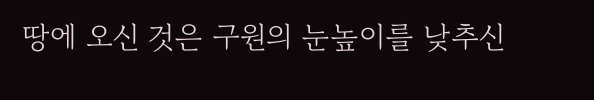땅에 오신 것은 구원의 눈높이를 낮추신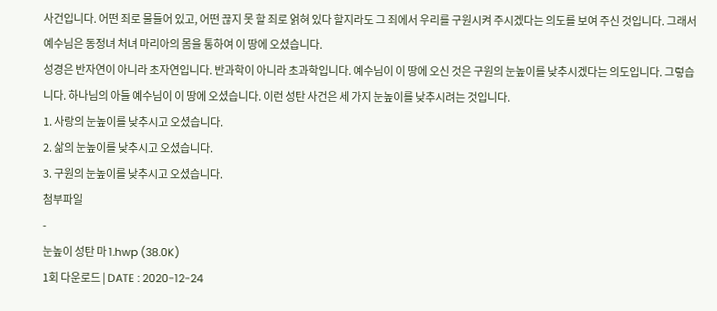사건입니다. 어떤 죄로 물들어 있고, 어떤 끊지 못 할 죄로 얽혀 있다 할지라도 그 죄에서 우리를 구원시켜 주시겠다는 의도를 보여 주신 것입니다. 그래서 예수님은 동정녀 처녀 마리아의 몸을 통하여 이 땅에 오셨습니다.
성경은 반자연이 아니라 초자연입니다. 반과학이 아니라 초과학입니다. 예수님이 이 땅에 오신 것은 구원의 눈높이를 낮추시겠다는 의도입니다. 그렇습니다. 하나님의 아들 예수님이 이 땅에 오셨습니다. 이런 성탄 사건은 세 가지 눈높이를 낮추시려는 것입니다.
1. 사랑의 눈높이를 낮추시고 오셨습니다.
2. 삶의 눈높이를 낮추시고 오셨습니다.
3. 구원의 눈높이를 낮추시고 오셨습니다.
첨부파일
-
눈높이 성탄 마 1.hwp (38.0K)
1회 다운로드 | DATE : 2020-12-24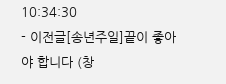10:34:30
- 이전글[송년주일]끝이 좋아야 합니다 (창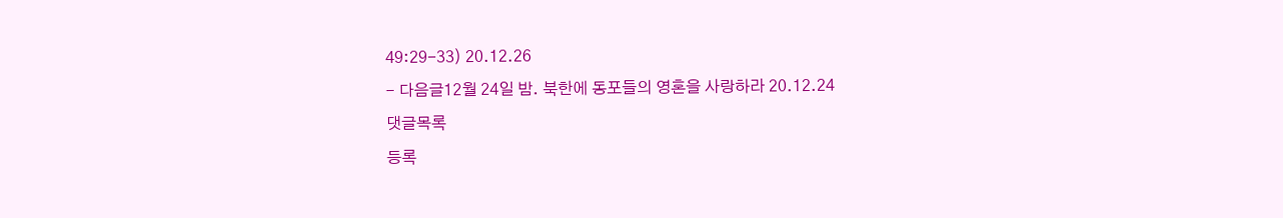49:29-33) 20.12.26
- 다음글12월 24일 밤. 북한에 동포들의 영혼을 사랑하라 20.12.24
댓글목록
등록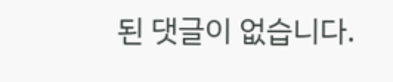된 댓글이 없습니다.